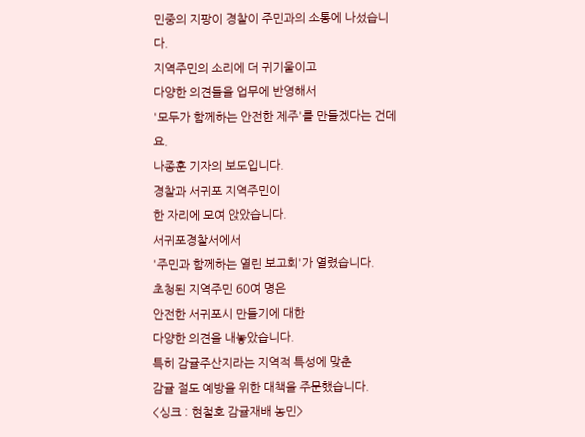민중의 지팡이 경찰이 주민과의 소통에 나섰습니다.
지역주민의 소리에 더 귀기울이고
다양한 의견들을 업무에 반영해서
'모두가 함께하는 안전한 제주'를 만들겠다는 건데요.
나종훈 기자의 보도입니다.
경찰과 서귀포 지역주민이
한 자리에 모여 앉았습니다.
서귀포경찰서에서
'주민과 함께하는 열린 보고회'가 열렸습니다.
초청된 지역주민 60여 명은
안전한 서귀포시 만들기에 대한
다양한 의견을 내놓았습니다.
특히 감귤주산지라는 지역적 특성에 맞춘
감귤 절도 예방을 위한 대책을 주문했습니다.
<싱크 : 현철호 감귤재배 농민>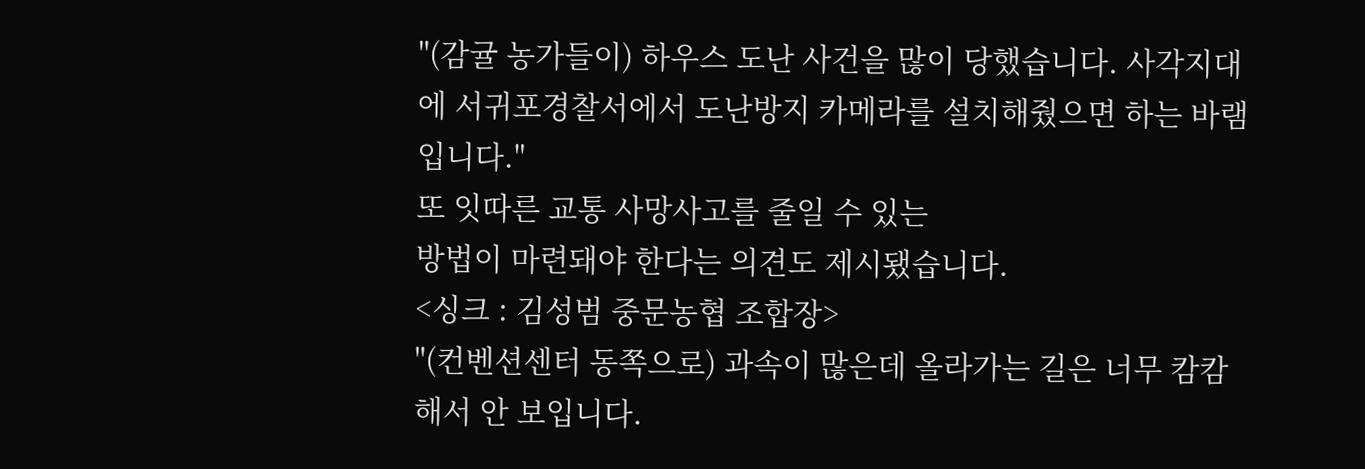"(감귤 농가들이) 하우스 도난 사건을 많이 당했습니다. 사각지대에 서귀포경찰서에서 도난방지 카메라를 설치해줬으면 하는 바램입니다."
또 잇따른 교통 사망사고를 줄일 수 있는
방법이 마련돼야 한다는 의견도 제시됐습니다.
<싱크 : 김성범 중문농협 조합장>
"(컨벤션센터 동쪽으로) 과속이 많은데 올라가는 길은 너무 캄캄해서 안 보입니다.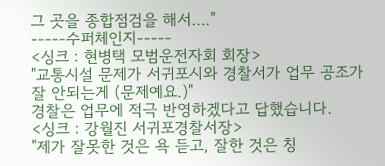그 곳을 종합점검을 해서…."
-----수퍼체인지-----
<싱크 : 현병택 모범운전자회 회장>
"교통시설 문제가 서귀포시와 경찰서가 업무 공조가 잘 안되는게 (문제예요.)"
경찰은 업무에 적극 반영하겠다고 답했습니다.
<싱크 : 강월진 서귀포경찰서장>
"제가 잘못한 것은 욕 듣고, 잘한 것은 칭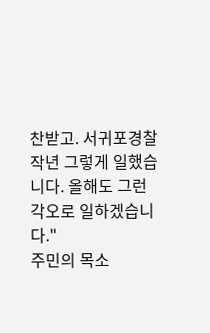찬받고. 서귀포경찰 작년 그렇게 일했습니다. 올해도 그런 각오로 일하겠습니다."
주민의 목소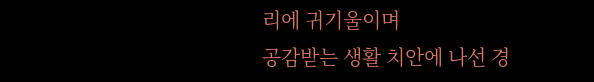리에 귀기울이며
공감받는 생활 치안에 나선 경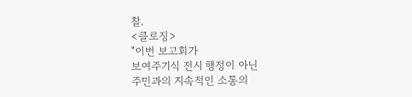찰.
<클로징>
"이번 보고회가
보여주기식 전시 행정이 아닌
주민과의 지속적인 소통의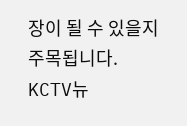장이 될 수 있을지
주목됩니다.
KCTV뉴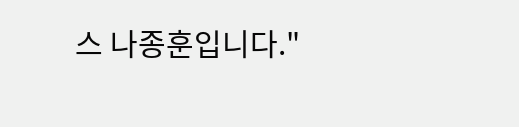스 나종훈입니다."